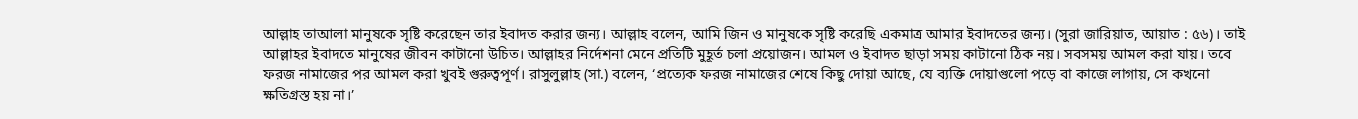আল্লাহ তাআলা মানুষকে সৃষ্টি করেছেন তার ইবাদত করার জন্য। আল্লাহ বলেন, আমি জিন ও মানুষকে সৃষ্টি করেছি একমাত্র আমার ইবাদতের জন্য। (সুরা জারিয়াত, আয়াত : ৫৬)। তাই আল্লাহর ইবাদতে মানুষের জীবন কাটানো উচিত। আল্লাহর নির্দেশনা মেনে প্রতিটি মুহূর্ত চলা প্রয়োজন। আমল ও ইবাদত ছাড়া সময় কাটানো ঠিক নয়। সবসময় আমল করা যায়। তবে ফরজ নামাজের পর আমল করা খুবই গুরুত্বপূর্ণ। রাসুলুল্লাহ (সা.) বলেন, ‘প্রত্যেক ফরজ নামাজের শেষে কিছু দোয়া আছে, যে ব্যক্তি দোয়াগুলো পড়ে বা কাজে লাগায়, সে কখনো ক্ষতিগ্রস্ত হয় না।’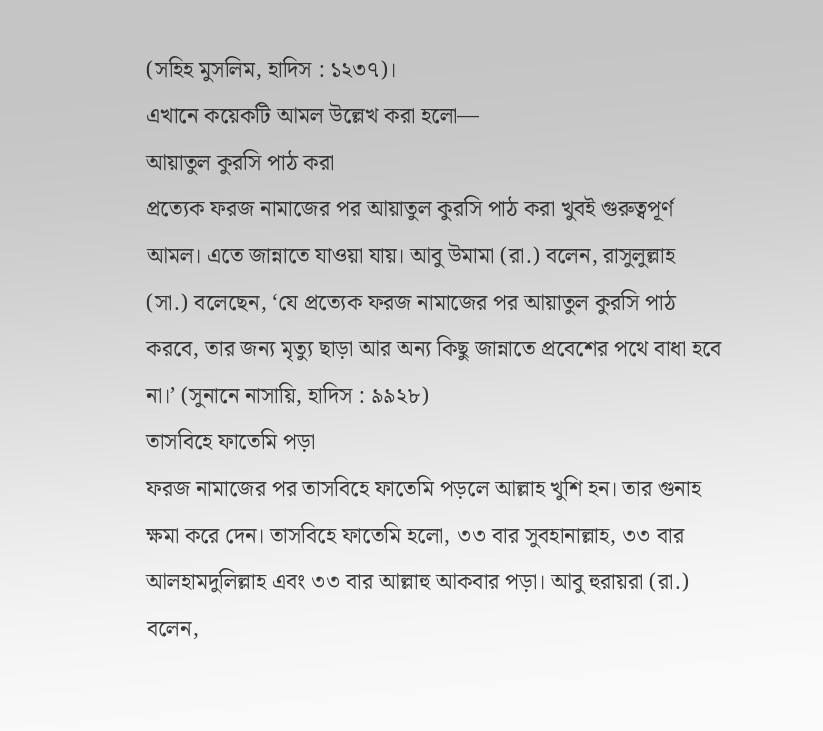(সহিহ মুসলিম, হাদিস : ১২৩৭)।
এখানে কয়েকটি আমল উল্লেখ করা হলো—
আয়াতুল কুরসি পাঠ করা
প্রত্যেক ফরজ নামাজের পর আয়াতুল কুরসি পাঠ করা খুবই গুরুত্বপূর্ণ আমল। এতে জান্নাতে যাওয়া যায়। আবু উমামা (রা.) বলেন, রাসুলুল্লাহ (সা.) বলেছেন, ‘যে প্রত্যেক ফরজ নামাজের পর আয়াতুল কুরসি পাঠ করবে, তার জন্য মৃত্যু ছাড়া আর অন্য কিছু জান্নাতে প্রবেশের পথে বাধা হবে না।’ (সুনানে নাসায়ি, হাদিস : ৯৯২৮)
তাসবিহে ফাতেমি পড়া
ফরজ নামাজের পর তাসবিহে ফাতেমি পড়লে আল্লাহ খুশি হন। তার গুনাহ ক্ষমা করে দেন। তাসবিহে ফাতেমি হলো, ৩৩ বার সুবহানাল্লাহ, ৩৩ বার আলহামদুলিল্লাহ এবং ৩৩ বার আল্লাহু আকবার পড়া। আবু হুরায়রা (রা.) বলেন,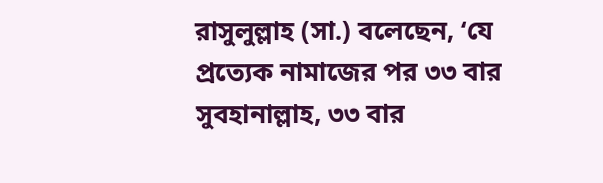রাসুলুল্লাহ (সা.) বলেছেন, ‘যে প্রত্যেক নামাজের পর ৩৩ বার সুবহানাল্লাহ, ৩৩ বার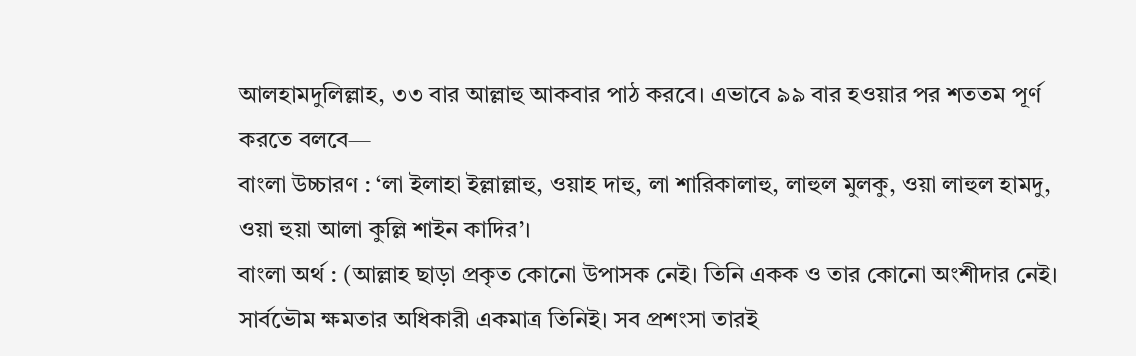আলহামদুলিল্লাহ, ৩৩ বার আল্লাহু আকবার পাঠ করবে। এভাবে ৯৯ বার হওয়ার পর শততম পূর্ণ করতে বলবে—
বাংলা উচ্চারণ : ‘লা ইলাহা ইল্লাল্লাহু, ওয়াহ দাহু, লা শারিকালাহু, লাহুল মুলকু, ওয়া লাহুল হামদু, ওয়া হুয়া আলা কুল্লি শাইন কাদির’।
বাংলা অর্থ : (আল্লাহ ছাড়া প্রকৃত কোনো উপাসক নেই। তিনি একক ও তার কোনো অংশীদার নেই। সার্বভৌম ক্ষমতার অধিকারী একমাত্র তিনিই। সব প্রশংসা তারই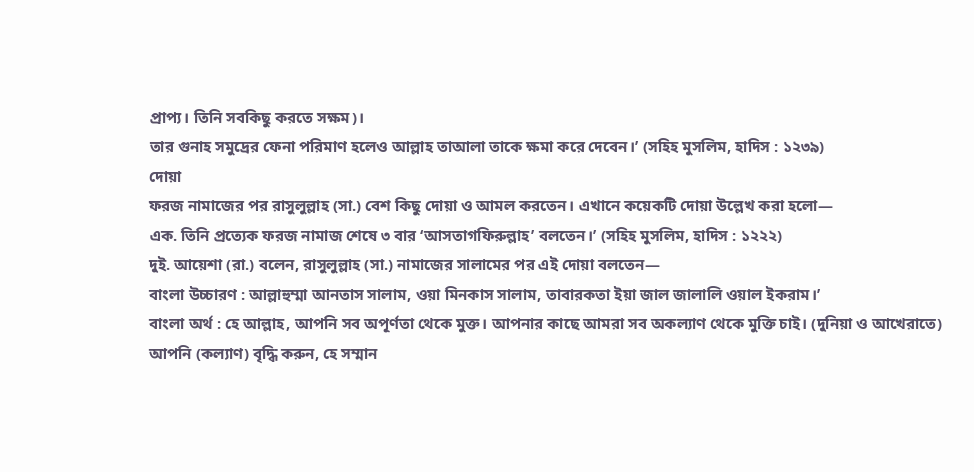প্রাপ্য। তিনি সবকিছু করতে সক্ষম)।
তার গুনাহ সমুদ্রের ফেনা পরিমাণ হলেও আল্লাহ তাআলা তাকে ক্ষমা করে দেবেন।’ (সহিহ মুসলিম, হাদিস : ১২৩৯)
দোয়া
ফরজ নামাজের পর রাসুলুল্লাহ (সা.) বেশ কিছু দোয়া ও আমল করতেন। এখানে কয়েকটি দোয়া উল্লেখ করা হলো—
এক. তিনি প্রত্যেক ফরজ নামাজ শেষে ৩ বার ‘আসতাগফিরুল্লাহ’ বলতেন।’ (সহিহ মুসলিম, হাদিস : ১২২২)
দুই. আয়েশা (রা.) বলেন, রাসুলুল্লাহ (সা.) নামাজের সালামের পর এই দোয়া বলতেন—
বাংলা উচ্চারণ : আল্লাহুম্মা আনতাস সালাম, ওয়া মিনকাস সালাম, তাবারকতা ইয়া জাল জালালি ওয়াল ইকরাম।’
বাংলা অর্থ : হে আল্লাহ, আপনি সব অপূর্ণতা থেকে মুক্ত। আপনার কাছে আমরা সব অকল্যাণ থেকে মুক্তি চাই। (দুনিয়া ও আখেরাতে) আপনি (কল্যাণ) বৃদ্ধি করুন, হে সম্মান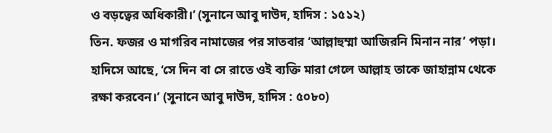ও বড়ত্বের অধিকারী।’ (সুনানে আবু দাউদ, হাদিস : ১৫১২)
তিন. ফজর ও মাগরিব নামাজের পর সাতবার ‘আল্লাহুম্মা আজিরনি মিনান নার’ পড়া। হাদিসে আছে, ‘সে দিন বা সে রাতে ওই ব্যক্তি মারা গেলে আল্লাহ তাকে জাহান্নাম থেকে রক্ষা করবেন।’ (সুনানে আবু দাউদ, হাদিস : ৫০৮০)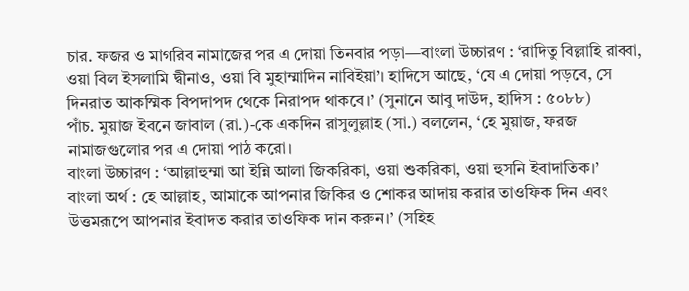চার. ফজর ও মাগরিব নামাজের পর এ দোয়া তিনবার পড়া—বাংলা উচ্চারণ : ‘রাদিতু বিল্লাহি রাব্বা, ওয়া বিল ইসলামি দ্বীনাও, ওয়া বি মুহাম্মাদিন নাবিইয়া’। হাদিসে আছে, ‘যে এ দোয়া পড়বে, সে দিনরাত আকস্মিক বিপদাপদ থেকে নিরাপদ থাকবে।’ (সুনানে আবু দাউদ, হাদিস : ৫০৮৮)
পাঁচ. মুয়াজ ইবনে জাবাল (রা.)-কে একদিন রাসুলুল্লাহ (সা.) বললেন, ‘হে মুয়াজ, ফরজ নামাজগুলোর পর এ দোয়া পাঠ করো।
বাংলা উচ্চারণ : ‘আল্লাহুম্মা আ ইন্নি আলা জিকরিকা, ওয়া শুকরিকা, ওয়া হুসনি ইবাদাতিক।’
বাংলা অর্থ : হে আল্লাহ, আমাকে আপনার জিকির ও শোকর আদায় করার তাওফিক দিন এবং উত্তমরূপে আপনার ইবাদত করার তাওফিক দান করুন।’ (সহিহ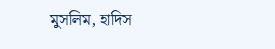মুসলিম, হাদিস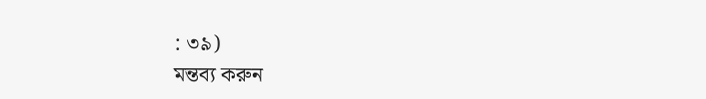: ৩৯)
মন্তব্য করুন